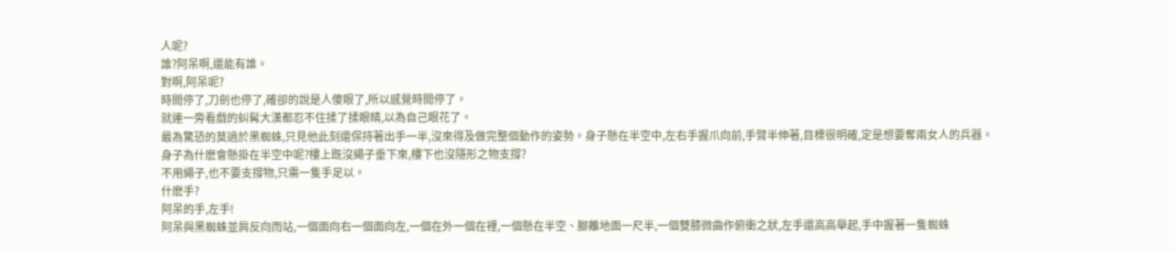人呢?
誰?阿呆啊,還能有誰。
對啊,阿呆呢?
時間停了,刀劍也停了,確卻的說是人傻眼了,所以感覺時間停了。
就連一旁看戲的虯髯大漢都忍不住揉了揉眼睛,以為自己眼花了。
最為驚恐的莫過於黑蜘蛛,只見他此刻還保持著出手一半,沒來得及做完整個動作的姿勢。身子懸在半空中,左右手握爪向前,手臂半伸著,目標很明確,定是想要奪兩女人的兵器。
身子為什麽會懸掛在半空中呢?樓上既沒繩子垂下來,樓下也沒隱形之物支撐?
不用繩子,也不要支撐物,只需一隻手足以。
什麽手?
阿呆的手,左手!
阿呆與黑蜘蛛並肩反向而站,一個面向右一個面向左,一個在外一個在裡,一個懸在半空、腳離地面一尺半,一個雙膝微曲作俯衝之狀,左手還高高舉起,手中握著一隻蜘蛛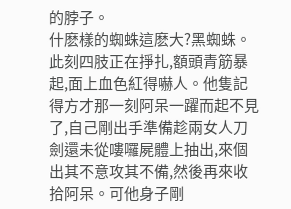的脖子。
什麽樣的蜘蛛這麽大?黑蜘蛛。此刻四肢正在掙扎,額頭青筋暴起,面上血色紅得嚇人。他隻記得方才那一刻阿呆一躍而起不見了,自己剛出手準備趁兩女人刀劍還未從嘍囉屍體上抽出,來個出其不意攻其不備,然後再來收拾阿呆。可他身子剛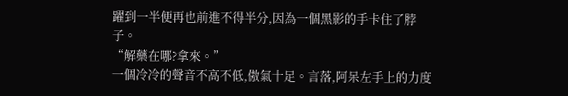躍到一半便再也前進不得半分,因為一個黑影的手卡住了脖子。
“解藥在哪?拿來。”
一個冷冷的聲音不高不低,傲氣十足。言落,阿呆左手上的力度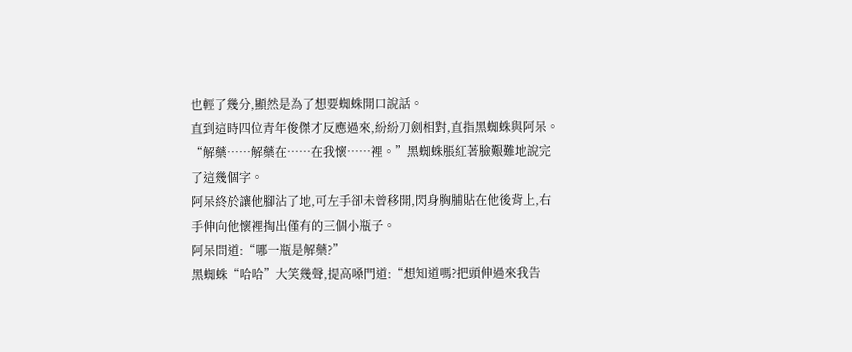也輕了幾分,顯然是為了想要蜘蛛開口說話。
直到這時四位青年俊傑才反應過來,紛紛刀劍相對,直指黑蜘蛛與阿呆。
“解藥……解藥在……在我懷……裡。”黑蜘蛛脹紅著臉艱難地說完了這幾個字。
阿呆終於讓他腳沾了地,可左手卻未曾移開,閃身胸脯貼在他後背上,右手伸向他懷裡掏出僅有的三個小瓶子。
阿呆問道:“哪一瓶是解藥?”
黑蜘蛛“哈哈”大笑幾聲,提高嗓門道:“想知道嗎?把頭伸過來我告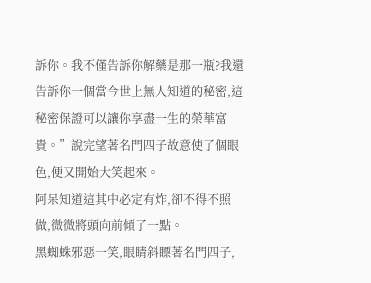訴你。我不僅告訴你解藥是那一瓶?我還告訴你一個當今世上無人知道的秘密,這秘密保證可以讓你享盡一生的榮華富貴。”說完望著名門四子故意使了個眼色,便又開始大笑起來。
阿呆知道這其中必定有炸,卻不得不照做,微微將頭向前傾了一點。
黑蜘蛛邪惡一笑,眼睛斜瞟著名門四子,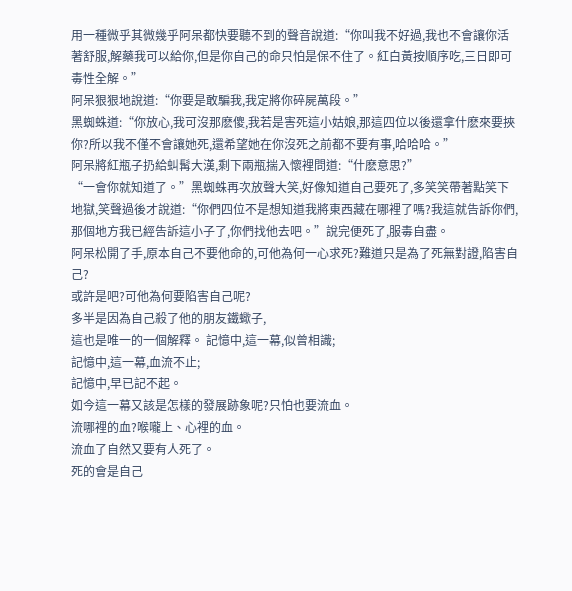用一種微乎其微幾乎阿呆都快要聽不到的聲音說道:“你叫我不好過,我也不會讓你活著舒服,解藥我可以給你,但是你自己的命只怕是保不住了。紅白黃按順序吃,三日即可毒性全解。”
阿呆狠狠地說道:“你要是敢騙我,我定將你碎屍萬段。”
黑蜘蛛道:“你放心,我可沒那麽傻,我若是害死這小姑娘,那這四位以後還拿什麽來要挾你?所以我不僅不會讓她死,還希望她在你沒死之前都不要有事,哈哈哈。”
阿呆將紅瓶子扔給虯髯大漢,剩下兩瓶揣入懷裡問道:“什麽意思?”
“一會你就知道了。”黑蜘蛛再次放聲大笑,好像知道自己要死了,多笑笑帶著點笑下地獄,笑聲過後才說道:“你們四位不是想知道我將東西藏在哪裡了嗎?我這就告訴你們,那個地方我已經告訴這小子了,你們找他去吧。”說完便死了,服毒自盡。
阿呆松開了手,原本自己不要他命的,可他為何一心求死?難道只是為了死無對證,陷害自己?
或許是吧?可他為何要陷害自己呢?
多半是因為自己殺了他的朋友鐵蠍子,
這也是唯一的一個解釋。 記憶中,這一幕,似曾相識;
記憶中,這一幕,血流不止;
記憶中,早已記不起。
如今這一幕又該是怎樣的發展跡象呢?只怕也要流血。
流哪裡的血?喉嚨上、心裡的血。
流血了自然又要有人死了。
死的會是自己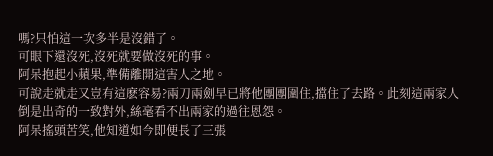嗎?只怕這一次多半是沒錯了。
可眼下還沒死,沒死就要做沒死的事。
阿呆抱起小蘋果,準備離開這害人之地。
可說走就走又豈有這麽容易?兩刀兩劍早已將他團團圍住,擋住了去路。此刻這兩家人倒是出奇的一致對外,絲毫看不出兩家的過往恩怨。
阿呆搖頭苦笑,他知道如今即便長了三張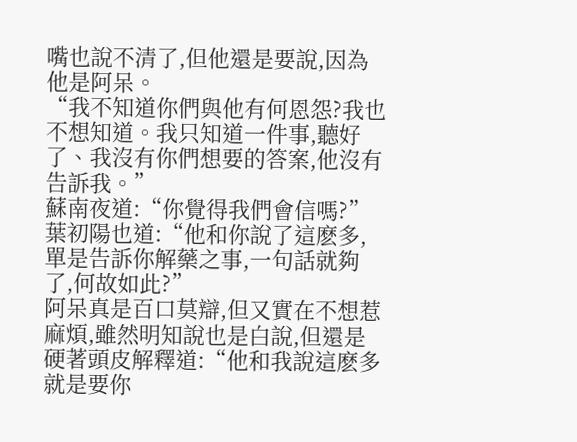嘴也說不清了,但他還是要說,因為他是阿呆。
“我不知道你們與他有何恩怨?我也不想知道。我只知道一件事,聽好了、我沒有你們想要的答案,他沒有告訴我。”
蘇南夜道:“你覺得我們會信嗎?”
葉初陽也道:“他和你說了這麽多,單是告訴你解藥之事,一句話就夠了,何故如此?”
阿呆真是百口莫辯,但又實在不想惹麻煩,雖然明知說也是白說,但還是硬著頭皮解釋道:“他和我說這麽多就是要你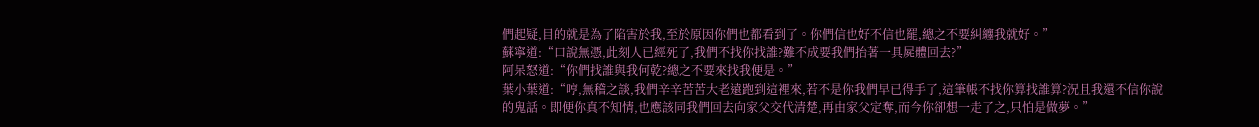們起疑,目的就是為了陷害於我,至於原因你們也都看到了。你們信也好不信也罷,總之不要糾纏我就好。”
蘇寧道:“口說無憑,此刻人已經死了,我們不找你找誰?難不成要我們抬著一具屍體回去?”
阿呆怒道:“你們找誰與我何乾?總之不要來找我便是。”
葉小葉道:“哼,無稽之談,我們辛辛苦苦大老遠跑到這裡來,若不是你我們早已得手了,這筆帳不找你算找誰算?況且我還不信你說的鬼話。即便你真不知情,也應該同我們回去向家父交代清楚,再由家父定奪,而今你卻想一走了之,只怕是做夢。”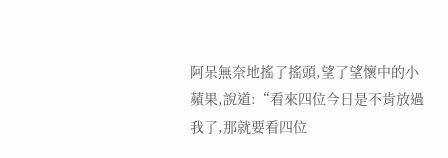阿呆無奈地搖了搖頭,望了望懷中的小蘋果,說道:“看來四位今日是不肯放過我了,那就要看四位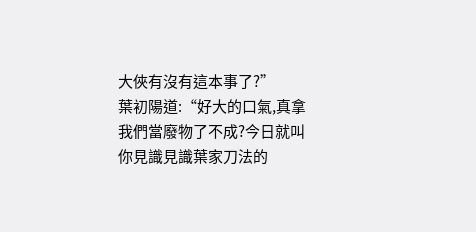大俠有沒有這本事了?”
葉初陽道:“好大的口氣,真拿我們當廢物了不成?今日就叫你見識見識葉家刀法的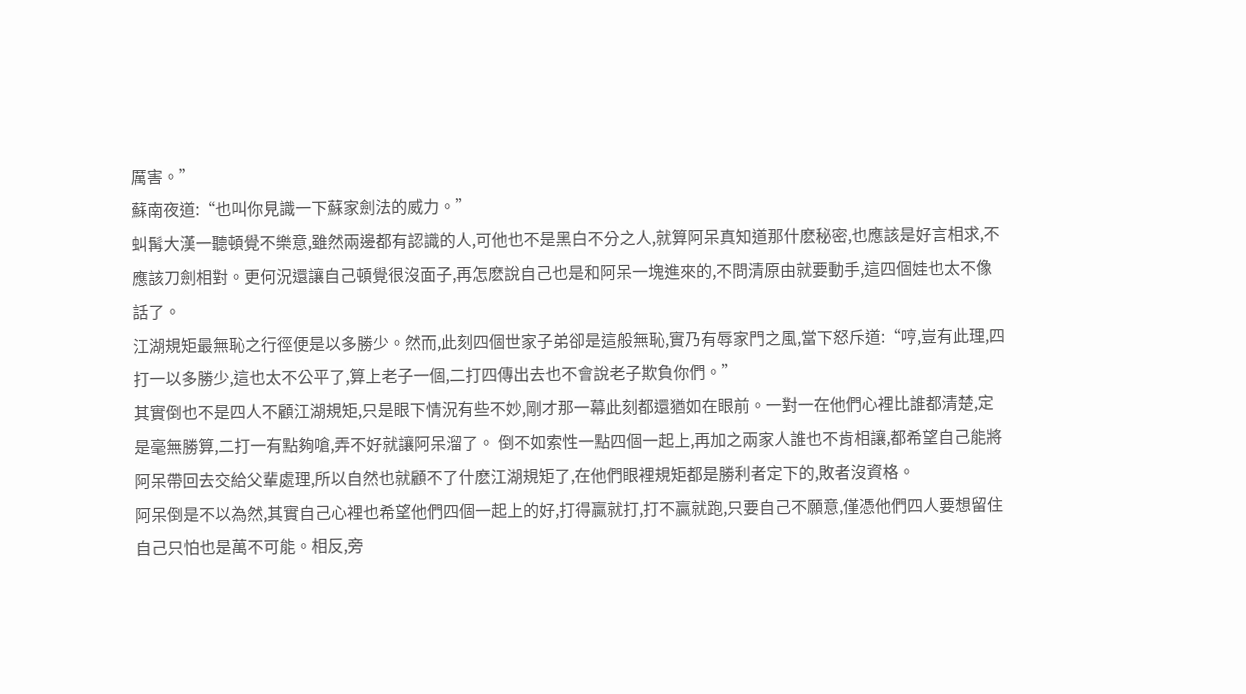厲害。”
蘇南夜道:“也叫你見識一下蘇家劍法的威力。”
虯髯大漢一聽頓覺不樂意,雖然兩邊都有認識的人,可他也不是黑白不分之人,就算阿呆真知道那什麽秘密,也應該是好言相求,不應該刀劍相對。更何況還讓自己頓覺很沒面子,再怎麽說自己也是和阿呆一塊進來的,不問清原由就要動手,這四個娃也太不像話了。
江湖規矩最無恥之行徑便是以多勝少。然而,此刻四個世家子弟卻是這般無恥,實乃有辱家門之風,當下怒斥道:“哼,豈有此理,四打一以多勝少,這也太不公平了,算上老子一個,二打四傳出去也不會說老子欺負你們。”
其實倒也不是四人不顧江湖規矩,只是眼下情況有些不妙,剛才那一幕此刻都還猶如在眼前。一對一在他們心裡比誰都清楚,定是毫無勝算,二打一有點夠嗆,弄不好就讓阿呆溜了。 倒不如索性一點四個一起上,再加之兩家人誰也不肯相讓,都希望自己能將阿呆帶回去交給父輩處理,所以自然也就顧不了什麽江湖規矩了,在他們眼裡規矩都是勝利者定下的,敗者沒資格。
阿呆倒是不以為然,其實自己心裡也希望他們四個一起上的好,打得贏就打,打不贏就跑,只要自己不願意,僅憑他們四人要想留住自己只怕也是萬不可能。相反,旁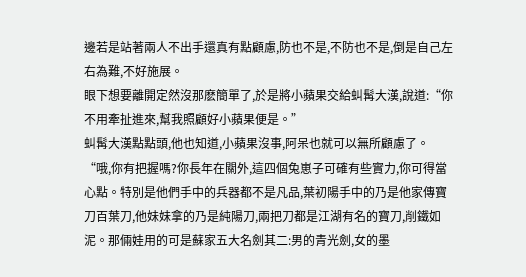邊若是站著兩人不出手還真有點顧慮,防也不是,不防也不是,倒是自己左右為難,不好施展。
眼下想要離開定然沒那麽簡單了,於是將小蘋果交給虯髯大漢,說道:“你不用牽扯進來,幫我照顧好小蘋果便是。”
虯髯大漢點點頭,他也知道,小蘋果沒事,阿呆也就可以無所顧慮了。
“哦,你有把握嗎?你長年在關外,這四個兔崽子可確有些實力,你可得當心點。特別是他們手中的兵器都不是凡品,葉初陽手中的乃是他家傳寶刀百葉刀,他妹妹拿的乃是純陽刀,兩把刀都是江湖有名的寶刀,削鐵如泥。那倆娃用的可是蘇家五大名劍其二:男的青光劍,女的墨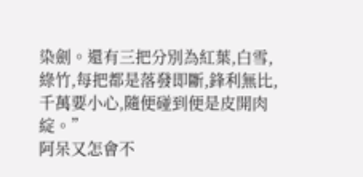染劍。還有三把分別為紅葉,白雪,綠竹,每把都是落發即斷,鋒利無比,千萬要小心,隨便碰到便是皮開肉綻。”
阿呆又怎會不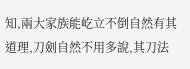知,兩大家族能屹立不倒自然有其道理,刀劍自然不用多說,其刀法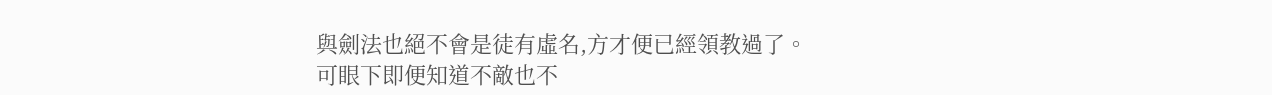與劍法也絕不會是徒有虛名,方才便已經領教過了。
可眼下即便知道不敵也不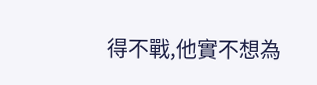得不戰,他實不想為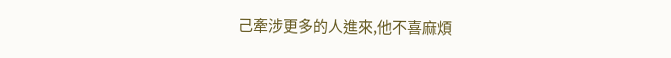己牽涉更多的人進來,他不喜麻煩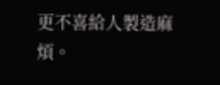更不喜給人製造麻煩。